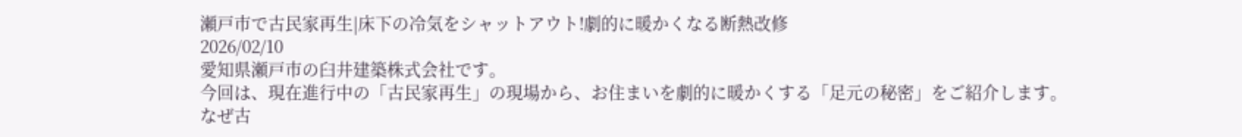瀬戸市で古民家再生|床下の冷気をシャットアウト!劇的に暖かくなる断熱改修
2026/02/10
愛知県瀬戸市の臼井建築株式会社です。
今回は、現在進行中の「古民家再生」の現場から、お住まいを劇的に暖かくする「足元の秘密」をご紹介します。
なぜ古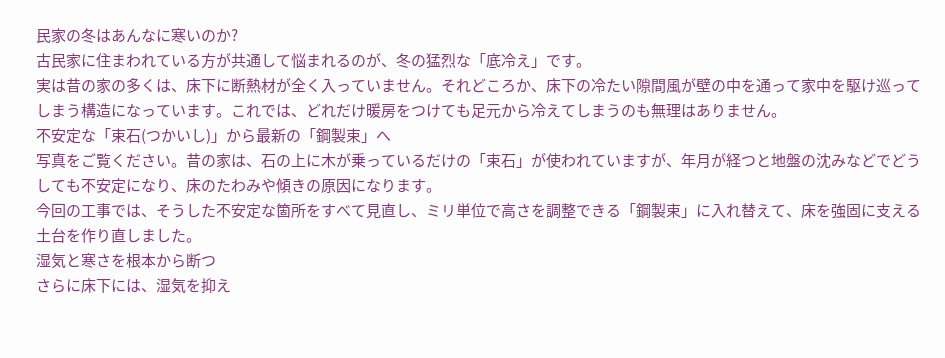民家の冬はあんなに寒いのか?
古民家に住まわれている方が共通して悩まれるのが、冬の猛烈な「底冷え」です。
実は昔の家の多くは、床下に断熱材が全く入っていません。それどころか、床下の冷たい隙間風が壁の中を通って家中を駆け巡ってしまう構造になっています。これでは、どれだけ暖房をつけても足元から冷えてしまうのも無理はありません。
不安定な「束石(つかいし)」から最新の「鋼製束」へ
写真をご覧ください。昔の家は、石の上に木が乗っているだけの「束石」が使われていますが、年月が経つと地盤の沈みなどでどうしても不安定になり、床のたわみや傾きの原因になります。
今回の工事では、そうした不安定な箇所をすべて見直し、ミリ単位で高さを調整できる「鋼製束」に入れ替えて、床を強固に支える土台を作り直しました。
湿気と寒さを根本から断つ
さらに床下には、湿気を抑え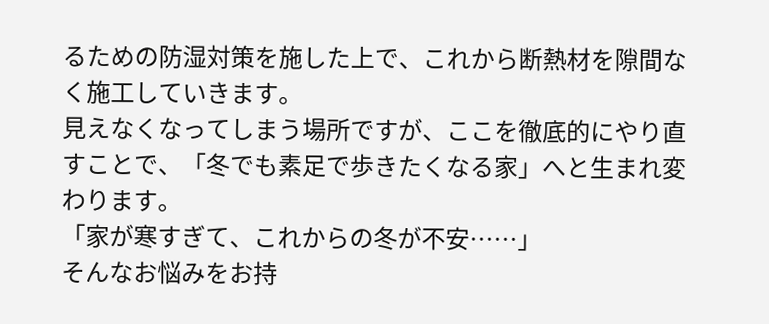るための防湿対策を施した上で、これから断熱材を隙間なく施工していきます。
見えなくなってしまう場所ですが、ここを徹底的にやり直すことで、「冬でも素足で歩きたくなる家」へと生まれ変わります。
「家が寒すぎて、これからの冬が不安……」
そんなお悩みをお持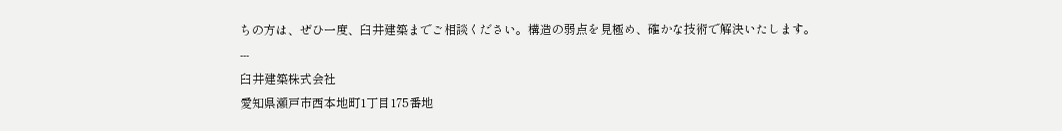ちの方は、ぜひ一度、臼井建築までご相談ください。構造の弱点を見極め、確かな技術で解決いたします。
---
臼井建築株式会社
愛知県瀬戸市西本地町1丁目175番地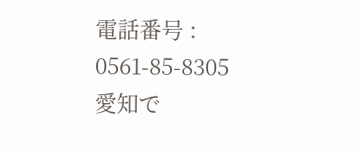電話番号 :
0561-85-8305
愛知で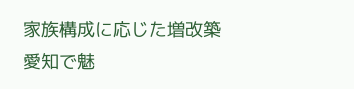家族構成に応じた増改築
愛知で魅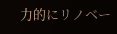力的にリノベー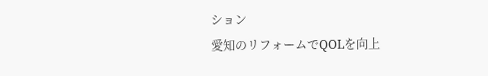ション
愛知のリフォームでQOLを向上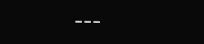---